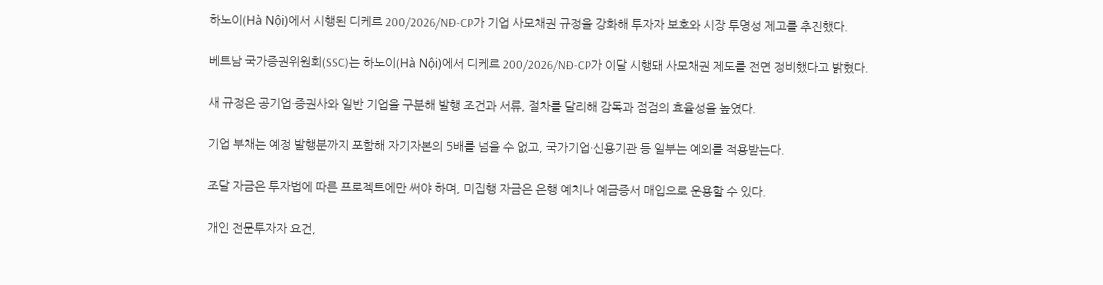하노이(Hà Nội)에서 시행된 디케르 200/2026/NĐ-CP가 기업 사모채권 규정을 강화해 투자자 보호와 시장 투명성 제고를 추진했다.

베트남 국가증권위원회(SSC)는 하노이(Hà Nội)에서 디케르 200/2026/NĐ-CP가 이달 시행돼 사모채권 제도를 전면 정비했다고 밝혔다.

새 규정은 공기업·증권사와 일반 기업을 구분해 발행 조건과 서류, 절차를 달리해 감독과 점검의 효율성을 높였다.

기업 부채는 예정 발행분까지 포함해 자기자본의 5배를 넘을 수 없고, 국가기업·신용기관 등 일부는 예외를 적용받는다.

조달 자금은 투자법에 따른 프로젝트에만 써야 하며, 미집행 자금은 은행 예치나 예금증서 매입으로 운용할 수 있다.

개인 전문투자자 요건,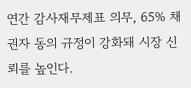연간 감사재무제표 의무, 65% 채권자 동의 규정이 강화돼 시장 신뢰를 높인다.